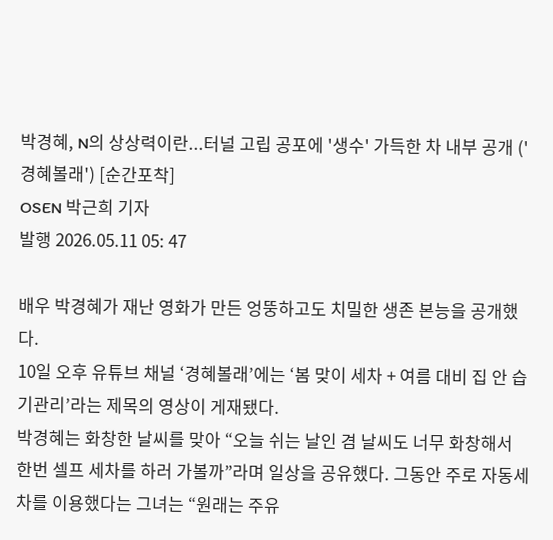박경혜, N의 상상력이란...터널 고립 공포에 '생수' 가득한 차 내부 공개 ('경혜볼래') [순간포착]
OSEN 박근희 기자
발행 2026.05.11 05: 47

배우 박경혜가 재난 영화가 만든 엉뚱하고도 치밀한 생존 본능을 공개했다.
10일 오후 유튜브 채널 ‘경혜볼래’에는 ‘봄 맞이 세차 + 여름 대비 집 안 습기관리’라는 제목의 영상이 게재됐다.
박경혜는 화창한 날씨를 맞아 “오늘 쉬는 날인 겸 날씨도 너무 화창해서 한번 셀프 세차를 하러 가볼까”라며 일상을 공유했다. 그동안 주로 자동세차를 이용했다는 그녀는 “원래는 주유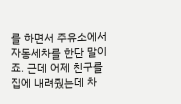를 하면서 주유소에서 자동세차를 한단 말이죠. 근데 어제 친구를 집에 내려줬는데 차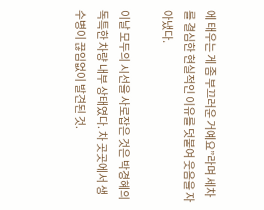에 태우는 게 좀 부끄러운 거예요”라며 세차를 결심한 현실적인 이유를 덧붙여 웃음을 자아냈다.

이날 모두의 시선을 사로잡은 것은 박경혜의 독특한 차량 내부 상태였다. 차 곳곳에서 생수병이 끊임없이 발견된 것.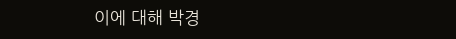이에 대해 박경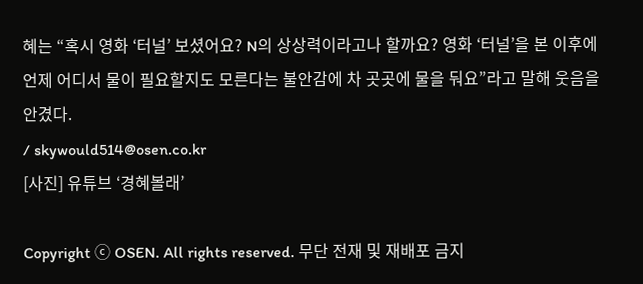혜는 “혹시 영화 ‘터널’ 보셨어요? N의 상상력이라고나 할까요? 영화 ‘터널’을 본 이후에 언제 어디서 물이 필요할지도 모른다는 불안감에 차 곳곳에 물을 둬요”라고 말해 웃음을 안겼다.
/ skywould514@osen.co.kr
[사진] 유튜브 ‘경혜볼래’

Copyright ⓒ OSEN. All rights reserved. 무단 전재 및 재배포 금지